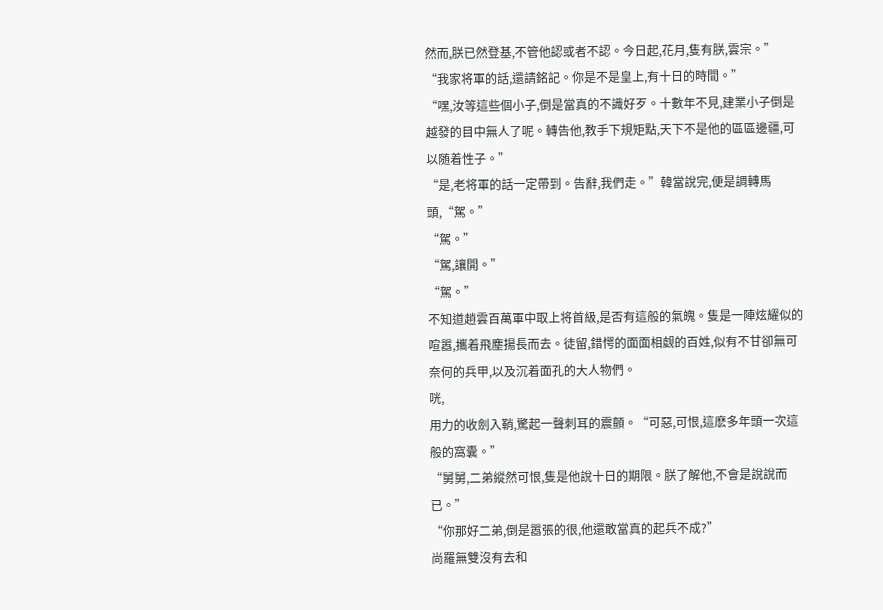然而,朕已然登基,不管他認或者不認。今日起,花月,隻有朕,雲宗。”
“我家将軍的話,還請銘記。你是不是皇上,有十日的時間。”
“嘿,汝等這些個小子,倒是當真的不識好歹。十數年不見,建業小子倒是越發的目中無人了呢。轉告他,教手下規矩點,天下不是他的區區邊疆,可以随着性子。”
“是,老将軍的話一定帶到。告辭,我們走。”韓當說完,便是調轉馬頭,“駕。”
“駕。”
“駕,讓開。”
“駕。”
不知道趙雲百萬軍中取上将首級,是否有這般的氣魄。隻是一陣炫耀似的喧嚣,攜着飛塵揚長而去。徒留,錯愕的面面相觑的百姓,似有不甘卻無可奈何的兵甲,以及沉着面孔的大人物們。
咣,
用力的收劍入鞘,驚起一聲刺耳的震顫。“可惡,可恨,這麽多年頭一次這般的窩囊。”
“舅舅,二弟縱然可恨,隻是他說十日的期限。朕了解他,不會是說說而已。”
“你那好二弟,倒是嚣張的很,他還敢當真的起兵不成?”
尚羅無雙沒有去和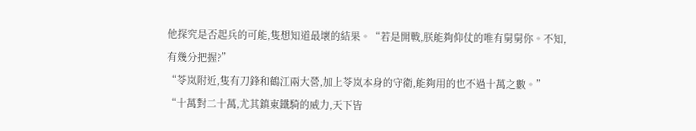他探究是否起兵的可能,隻想知道最壞的結果。“若是開戰,朕能夠仰仗的唯有舅舅你。不知,有幾分把握?”
“苓岚附近,隻有刀鋒和鶴江兩大營,加上苓岚本身的守衛,能夠用的也不過十萬之數。”
“十萬對二十萬,尤其鎮東鐵騎的威力,天下皆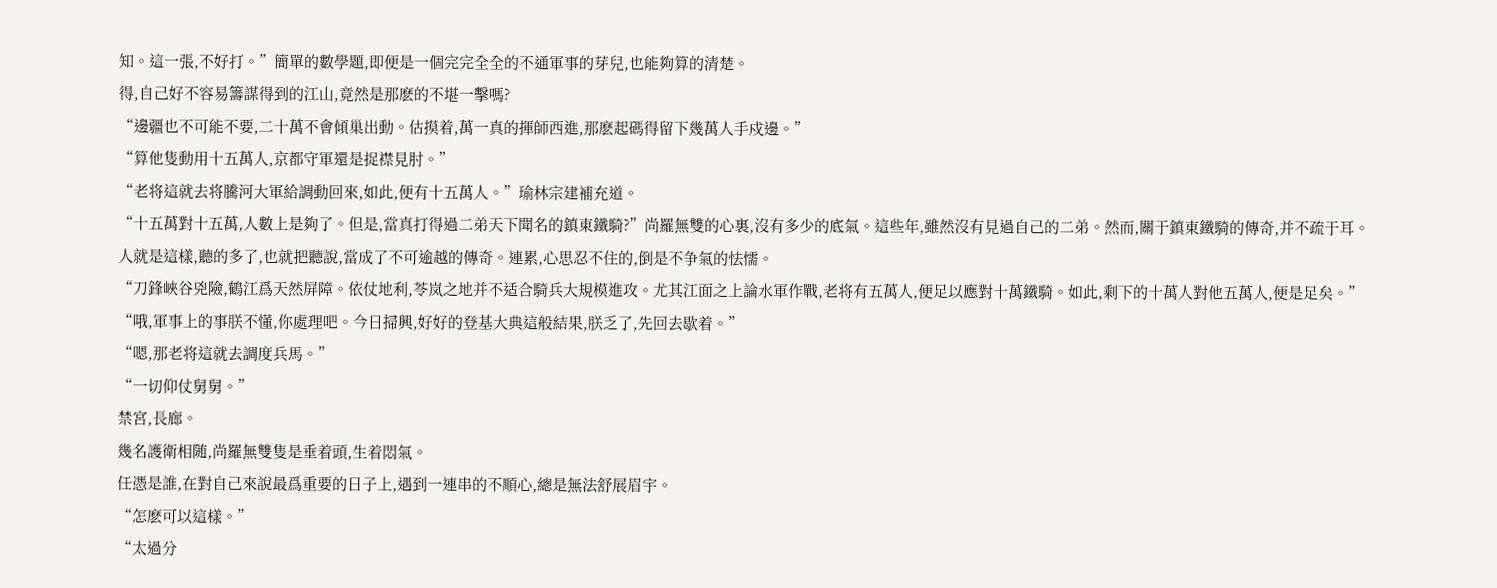知。這一張,不好打。”簡單的數學題,即便是一個完完全全的不通軍事的芽兒,也能夠算的清楚。
得,自己好不容易籌謀得到的江山,竟然是那麽的不堪一擊嗎?
“邊疆也不可能不要,二十萬不會傾巢出動。估摸着,萬一真的揮師西進,那麽起碼得留下幾萬人手戍邊。”
“算他隻動用十五萬人,京都守軍還是捉襟見肘。”
“老将這就去将騰河大軍給調動回來,如此,便有十五萬人。”瑜林宗建補充道。
“十五萬對十五萬,人數上是夠了。但是,當真打得過二弟天下聞名的鎮東鐵騎?”尚羅無雙的心裏,沒有多少的底氣。這些年,雖然沒有見過自己的二弟。然而,關于鎮東鐵騎的傳奇,并不疏于耳。
人就是這樣,聽的多了,也就把聽說,當成了不可逾越的傳奇。連累,心思忍不住的,倒是不争氣的怯懦。
“刀鋒峽谷兇險,鶴江爲天然屏障。依仗地利,苓岚之地并不适合騎兵大規模進攻。尤其江面之上論水軍作戰,老将有五萬人,便足以應對十萬鐵騎。如此,剩下的十萬人對他五萬人,便是足矣。”
“哦,軍事上的事朕不懂,你處理吧。今日掃興,好好的登基大典這般結果,朕乏了,先回去歇着。”
“嗯,那老将這就去調度兵馬。”
“一切仰仗舅舅。”
禁宮,長廊。
幾名護衛相随,尚羅無雙隻是垂着頭,生着悶氣。
任憑是誰,在對自己來說最爲重要的日子上,遇到一連串的不順心,總是無法舒展眉宇。
“怎麽可以這樣。”
“太過分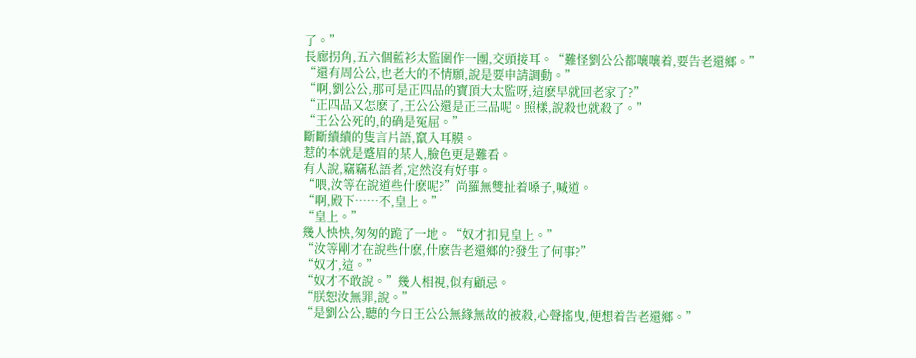了。”
長廊拐角,五六個藍衫太監圍作一團,交頭接耳。“難怪劉公公都嚷嚷着,要告老還鄉。”
“還有周公公,也老大的不情願,說是要申請調動。”
“啊,劉公公,那可是正四品的寶頂大太監呀,這麽早就回老家了?”
“正四品又怎麽了,王公公還是正三品呢。照樣,說殺也就殺了。”
“王公公死的,的确是冤屈。”
斷斷續續的隻言片語,竄入耳膜。
惹的本就是蹙眉的某人,臉色更是難看。
有人說,竊竊私語者,定然沒有好事。
“喂,汝等在說道些什麽呢?”尚羅無雙扯着嗓子,喊道。
“啊,殿下……不,皇上。”
“皇上。”
幾人怏怏,匆匆的跪了一地。“奴才扣見皇上。”
“汝等剛才在說些什麽,什麽告老還鄉的?發生了何事?”
“奴才,這。”
“奴才不敢說。”幾人相視,似有顧忌。
“朕恕汝無罪,說。”
“是劉公公,聽的今日王公公無緣無故的被殺,心聲搖曳,便想着告老還鄉。”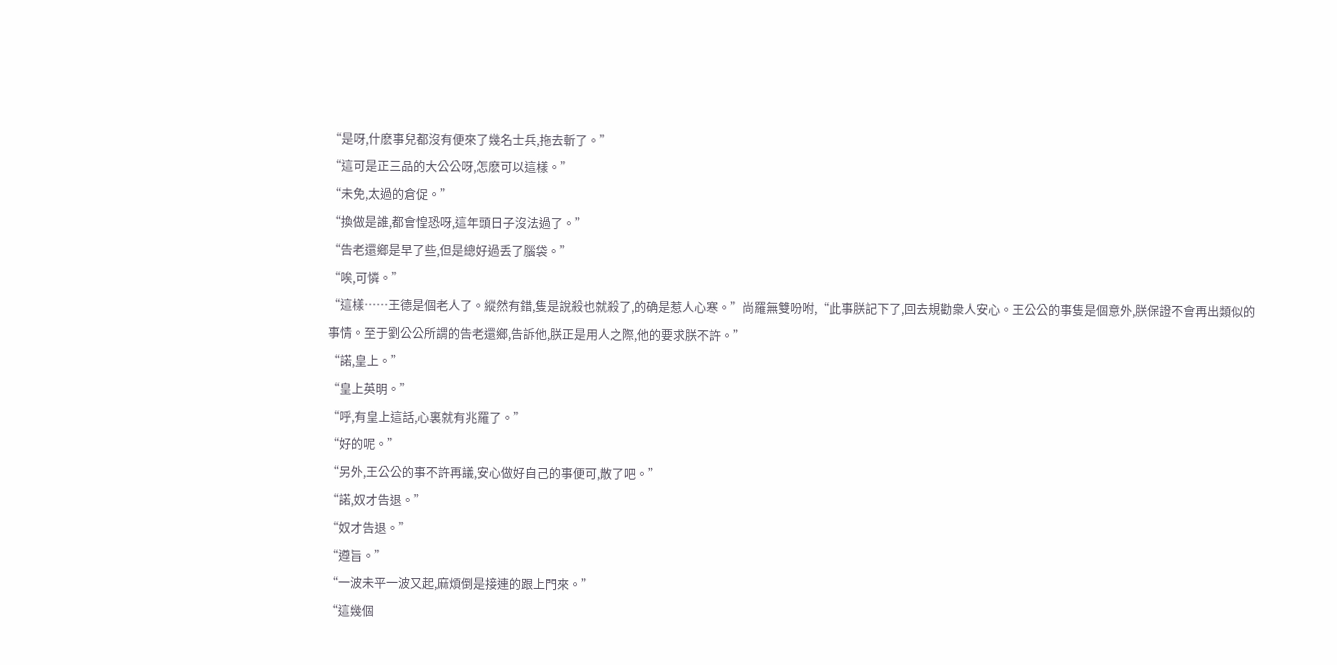“是呀,什麽事兒都沒有便來了幾名士兵,拖去斬了。”
“這可是正三品的大公公呀,怎麽可以這樣。”
“未免,太過的倉促。”
“換做是誰,都會惶恐呀,這年頭日子沒法過了。”
“告老還鄉是早了些,但是總好過丢了腦袋。”
“唉,可憐。”
“這樣……王德是個老人了。縱然有錯,隻是說殺也就殺了,的确是惹人心寒。”尚羅無雙吩咐,“此事朕記下了,回去規勸衆人安心。王公公的事隻是個意外,朕保證不會再出類似的事情。至于劉公公所謂的告老還鄉,告訴他,朕正是用人之際,他的要求朕不許。”
“諾,皇上。”
“皇上英明。”
“呼,有皇上這話,心裏就有兆羅了。”
“好的呢。”
“另外,王公公的事不許再議,安心做好自己的事便可,散了吧。”
“諾,奴才告退。”
“奴才告退。”
“遵旨。”
“一波未平一波又起,麻煩倒是接連的跟上門來。”
“這幾個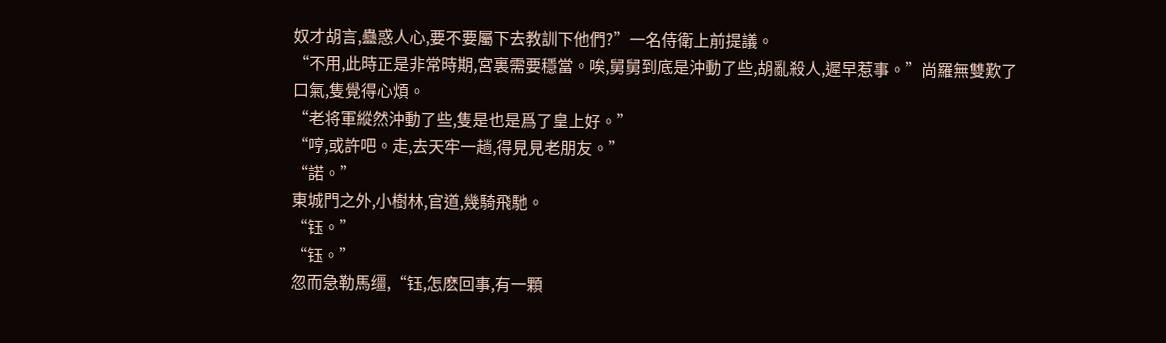奴才胡言,蠱惑人心,要不要屬下去教訓下他們?”一名侍衛上前提議。
“不用,此時正是非常時期,宮裏需要穩當。唉,舅舅到底是沖動了些,胡亂殺人,遲早惹事。”尚羅無雙歎了口氣,隻覺得心煩。
“老将軍縱然沖動了些,隻是也是爲了皇上好。”
“哼,或許吧。走,去天牢一趟,得見見老朋友。”
“諾。”
東城門之外,小樹林,官道,幾騎飛馳。
“钰。”
“钰。”
忽而急勒馬缰,“钰,怎麽回事,有一顆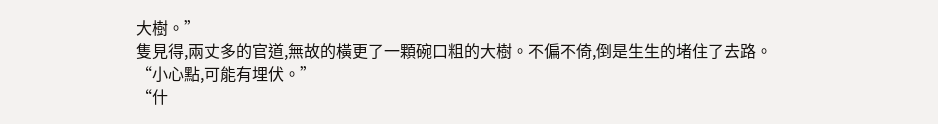大樹。”
隻見得,兩丈多的官道,無故的橫更了一顆碗口粗的大樹。不偏不倚,倒是生生的堵住了去路。
“小心點,可能有埋伏。”
“什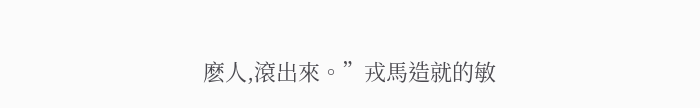麽人,滾出來。”戎馬造就的敏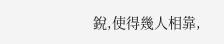銳,使得幾人相靠,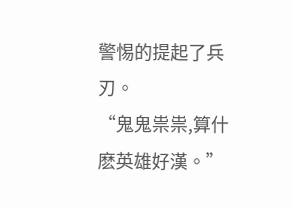警惕的提起了兵刃。
“鬼鬼祟祟,算什麽英雄好漢。”